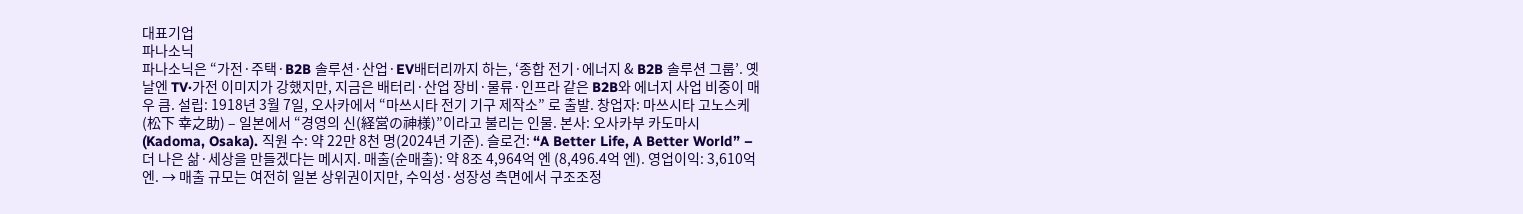대표기업
파나소닉
파나소닉은 “가전·주택·B2B 솔루션·산업·EV배터리까지 하는, ‘종합 전기·에너지 & B2B 솔루션 그룹’. 옛날엔 TV·가전 이미지가 강했지만, 지금은 배터리·산업 장비·물류·인프라 같은 B2B와 에너지 사업 비중이 매우 큼. 설립: 1918년 3월 7일, 오사카에서 “마쓰시타 전기 기구 제작소” 로 출발. 창업자: 마쓰시타 고노스케(松下 幸之助) – 일본에서 “경영의 신(経営の神様)”이라고 불리는 인물. 본사: 오사카부 카도마시 (Kadoma, Osaka). 직원 수: 약 22만 8천 명(2024년 기준). 슬로건: “A Better Life, A Better World” – 더 나은 삶·세상을 만들겠다는 메시지. 매출(순매출): 약 8조 4,964억 엔 (8,496.4억 엔). 영업이익: 3,610억 엔. → 매출 규모는 여전히 일본 상위권이지만, 수익성·성장성 측면에서 구조조정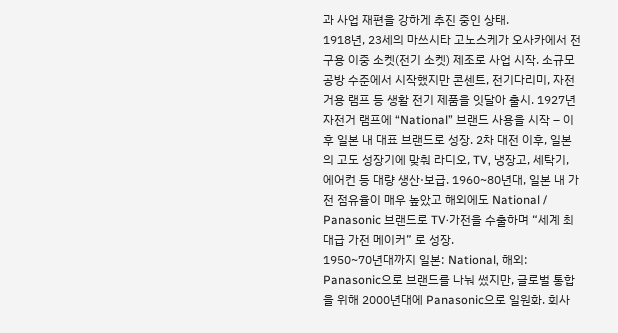과 사업 재편을 강하게 추진 중인 상태.
1918년, 23세의 마쓰시타 고노스케가 오사카에서 전구용 이중 소켓(전기 소켓) 제조로 사업 시작. 소규모 공방 수준에서 시작했지만 콘센트, 전기다리미, 자전거용 램프 등 생활 전기 제품을 잇달아 출시. 1927년 자전거 램프에 “National” 브랜드 사용을 시작 – 이후 일본 내 대표 브랜드로 성장. 2차 대전 이후, 일본의 고도 성장기에 맞춰 라디오, TV, 냉장고, 세탁기, 에어컨 등 대량 생산·보급. 1960~80년대, 일본 내 가전 점유율이 매우 높았고 해외에도 National / Panasonic 브랜드로 TV·가전을 수출하며 “세계 최대급 가전 메이커” 로 성장.
1950~70년대까지 일본: National, 해외: Panasonic으로 브랜드를 나눠 썼지만, 글로벌 통합을 위해 2000년대에 Panasonic으로 일원화. 회사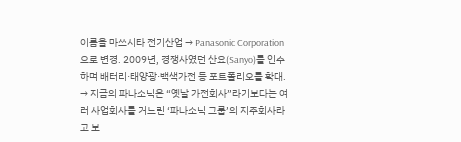이름을 마쓰시타 전기산업 → Panasonic Corporation으로 변경. 2009년, 경쟁사였던 산요(Sanyo)를 인수하며 배터리·태양광·백색가전 등 포트폴리오를 확대. → 지금의 파나소닉은 “옛날 가전회사”라기보다는 여러 사업회사를 거느린 ‘파나소닉 그룹’의 지주회사라고 보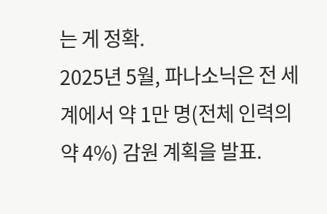는 게 정확.
2025년 5월, 파나소닉은 전 세계에서 약 1만 명(전체 인력의 약 4%) 감원 계획을 발표.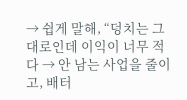→ 쉽게 말해, “덩치는 그대로인데 이익이 너무 적다 → 안 남는 사업을 줄이고, 배터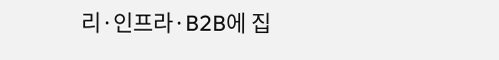리·인프라·B2B에 집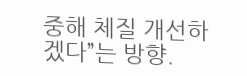중해 체질 개선하겠다”는 방향.